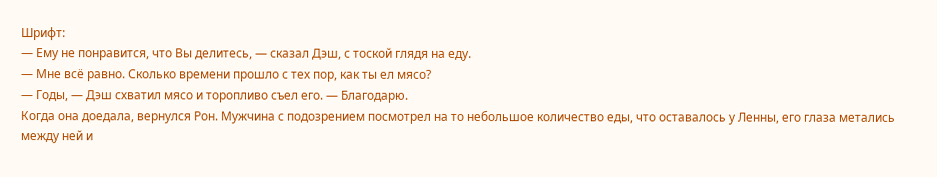Шрифт:
— Ему не понравится, что Вы делитесь, — сказал Дэш, с тоской глядя на еду.
— Мне всё равно. Сколько времени прошло с тех пор, как ты ел мясо?
— Годы, — Дэш схватил мясо и торопливо съел его. — Благодарю.
Когда она доедала, вернулся Рон. Мужчина с подозрением посмотрел на то небольшое количество еды, что оставалось у Ленны, его глаза метались между ней и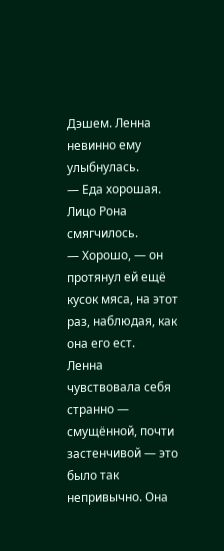Дэшем. Ленна невинно ему улыбнулась.
— Еда хорошая.
Лицо Рона смягчилось.
— Хорошо, — он протянул ей ещё кусок мяса, на этот раз, наблюдая, как она его ест.
Ленна чувствовала себя странно — смущённой, почти застенчивой — это было так непривычно. Она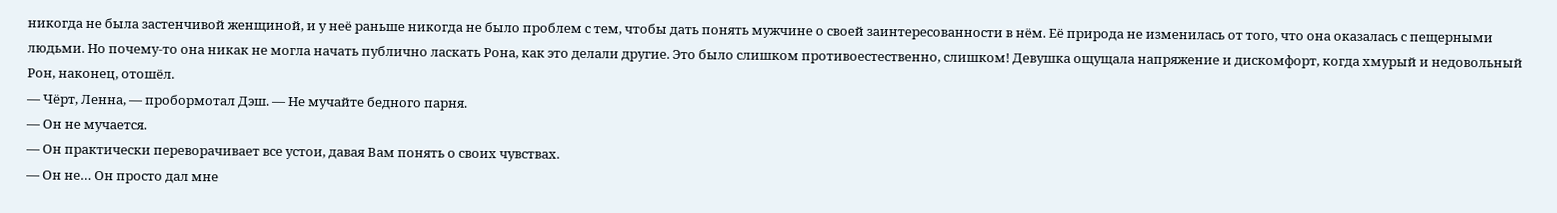никогда не была застенчивой женщиной, и у неё раньше никогда не было проблем с тем, чтобы дать понять мужчине о своей заинтересованности в нём. Её природа не изменилась от того, что она оказалась с пещерными людьми. Но почему-то она никак не могла начать публично ласкать Рона, как это делали другие. Это было слишком противоестественно, слишком! Девушка ощущала напряжение и дискомфорт, когда хмурый и недовольный Рон, наконец, отошёл.
— Чёрт, Ленна, — пробормотал Дэш. — Не мучайте бедного парня.
— Он не мучается.
— Он практически переворачивает все устои, давая Вам понять о своих чувствах.
— Он не… Он просто дал мне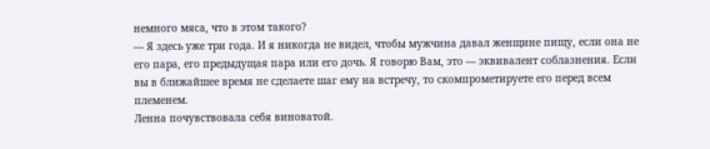немного мяса, что в этом такого?
— Я здесь уже три года. И я никогда не видел, чтобы мужчина давал женщине пищу, если она не его пара, его предыдущая пара или его дочь. Я говорю Вам, это — эквивалент соблазнения. Если вы в ближайшее время не сделаете шаг ему на встречу, то скомпрометируете его перед всем племенем.
Ленна почувствовала себя виноватой.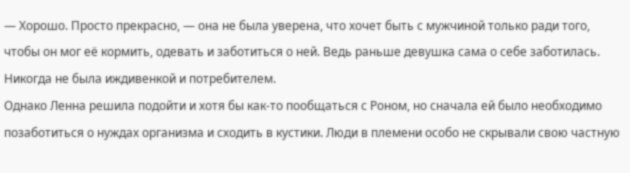— Хорошо. Просто прекрасно, — она не была уверена, что хочет быть с мужчиной только ради того, чтобы он мог её кормить, одевать и заботиться о ней. Ведь раньше девушка сама о себе заботилась. Никогда не была иждивенкой и потребителем.
Однако Ленна решила подойти и хотя бы как-то пообщаться с Роном, но сначала ей было необходимо позаботиться о нуждах организма и сходить в кустики. Люди в племени особо не скрывали свою частную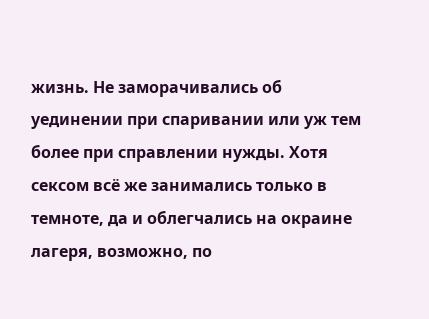жизнь. Не заморачивались об уединении при спаривании или уж тем более при справлении нужды. Хотя сексом всё же занимались только в темноте, да и облегчались на окраине лагеря, возможно, по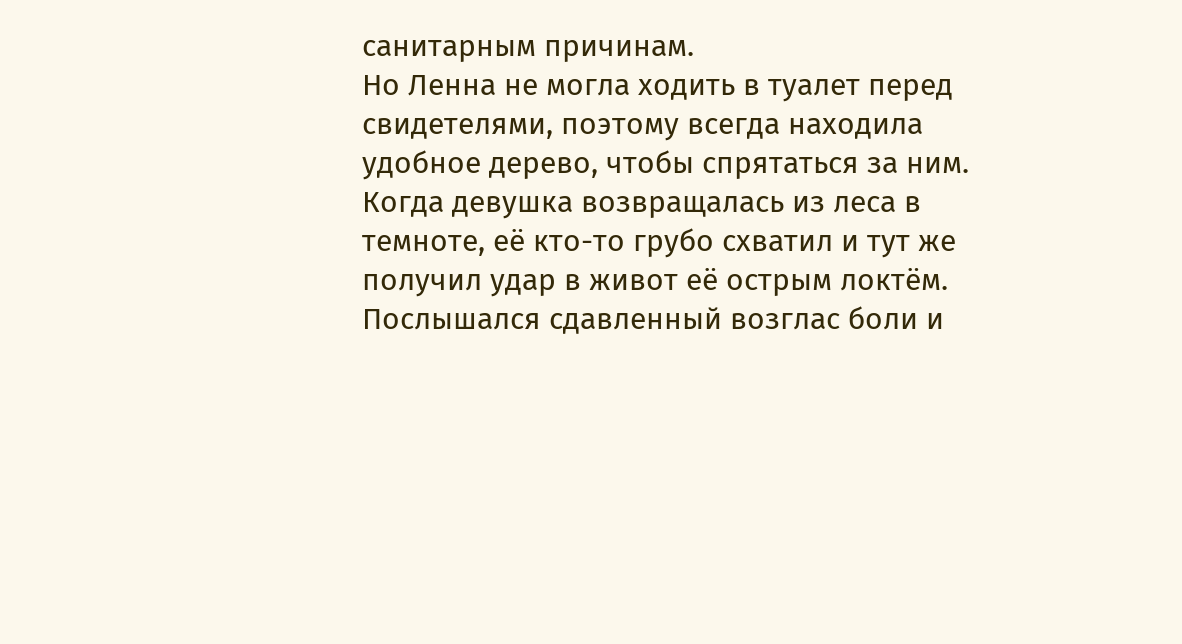санитарным причинам.
Но Ленна не могла ходить в туалет перед свидетелями, поэтому всегда находила удобное дерево, чтобы спрятаться за ним.
Когда девушка возвращалась из леса в темноте, её кто-то грубо схватил и тут же получил удар в живот её острым локтём. Послышался сдавленный возглас боли и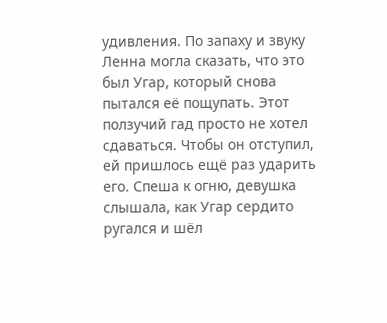удивления. По запаху и звуку Ленна могла сказать, что это был Угар, который снова пытался её пощупать. Этот ползучий гад просто не хотел сдаваться. Чтобы он отступил, ей пришлось ещё раз ударить его. Спеша к огню, девушка слышала, как Угар сердито ругался и шёл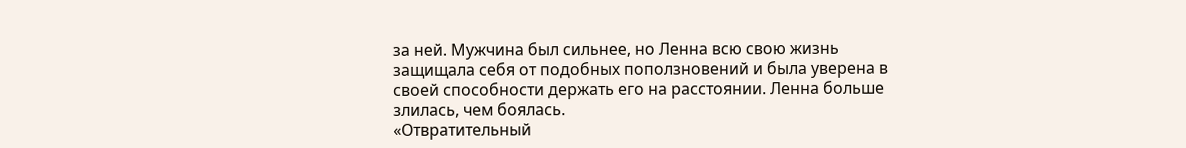за ней. Мужчина был сильнее, но Ленна всю свою жизнь защищала себя от подобных поползновений и была уверена в своей способности держать его на расстоянии. Ленна больше злилась, чем боялась.
«Отвратительный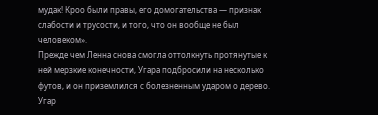мудак! Кроо были правы, его домогательства — признак слабости и трусости, и того, что он вообще не был человеком».
Прежде чем Ленна снова смогла оттолкнуть протянутые к ней мерзкие конечности, Угара подбросили на несколько футов, и он приземлился с болезненным ударом о дерево. Угар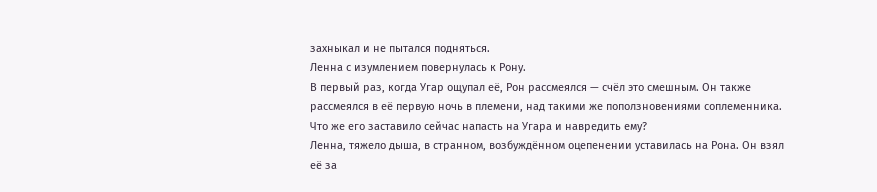захныкал и не пытался подняться.
Ленна с изумлением повернулась к Рону.
В первый раз, когда Угар ощупал её, Рон рассмеялся — счёл это смешным. Он также рассмеялся в её первую ночь в племени, над такими же поползновениями соплеменника. Что же его заставило сейчас напасть на Угара и навредить ему?
Ленна, тяжело дыша, в странном, возбуждённом оцепенении уставилась на Рона. Он взял её за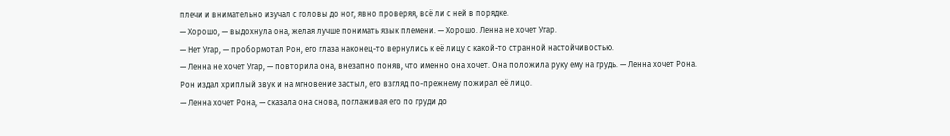плечи и внимательно изучал с головы до ног, явно проверяя, всё ли с ней в порядке.
— Хорошо, — выдохнула она, желая лучше понимать язык племени. — Хорошо. Ленна не хочет Угар.
— Нет Угар, — пробормотал Рон, его глаза наконец-то вернулись к её лицу с какой-то странной настойчивостью.
— Ленна не хочет Угар, — повторила она, внезапно поняв, что именно она хочет. Она положила руку ему на грудь. — Ленна хочет Рона.
Рон издал хриплый звук и на мгновение застыл, его взгляд по-прежнему пожирал её лицо.
— Ленна хочет Рона, — сказала она снова, поглаживая его по груди до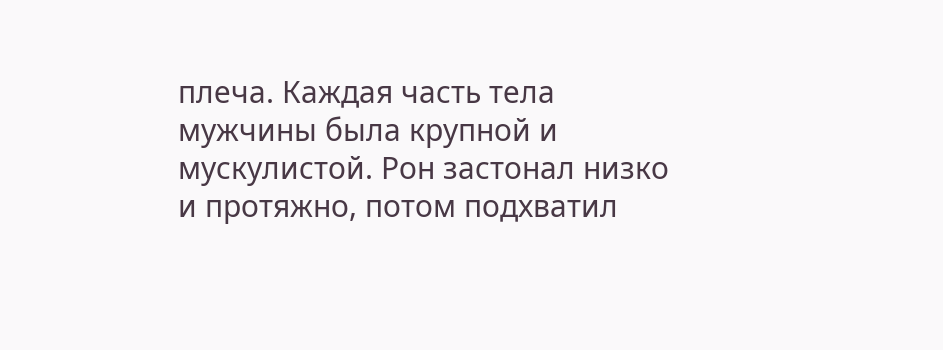плеча. Каждая часть тела мужчины была крупной и мускулистой. Рон застонал низко и протяжно, потом подхватил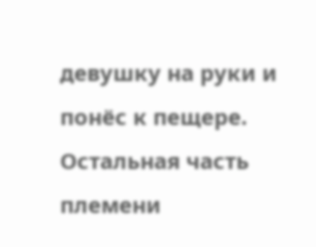девушку на руки и понёс к пещере.
Остальная часть племени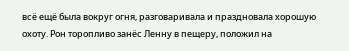всё ещё была вокруг огня, разговаривала и праздновала хорошую охоту. Рон торопливо занёс Ленну в пещеру, положил на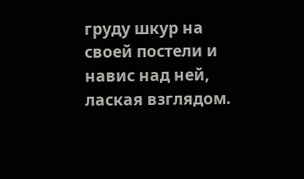груду шкур на своей постели и навис над ней, лаская взглядом.